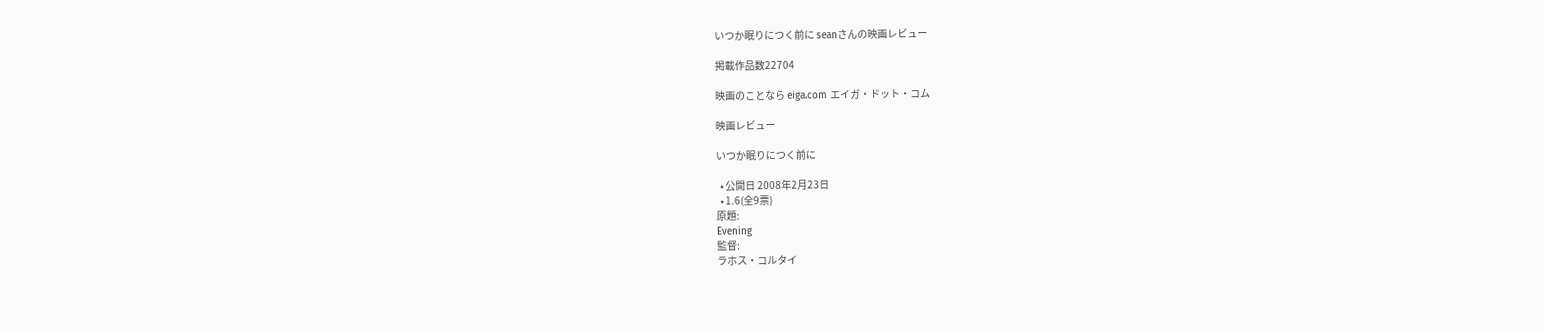いつか眠りにつく前に seanさんの映画レビュー

掲載作品数22704

映画のことなら eiga.com エイガ・ドット・コム

映画レビュー

いつか眠りにつく前に

  • 公開日 2008年2月23日
  • 1.6(全9票)
原題:
Evening
監督:
ラホス・コルタイ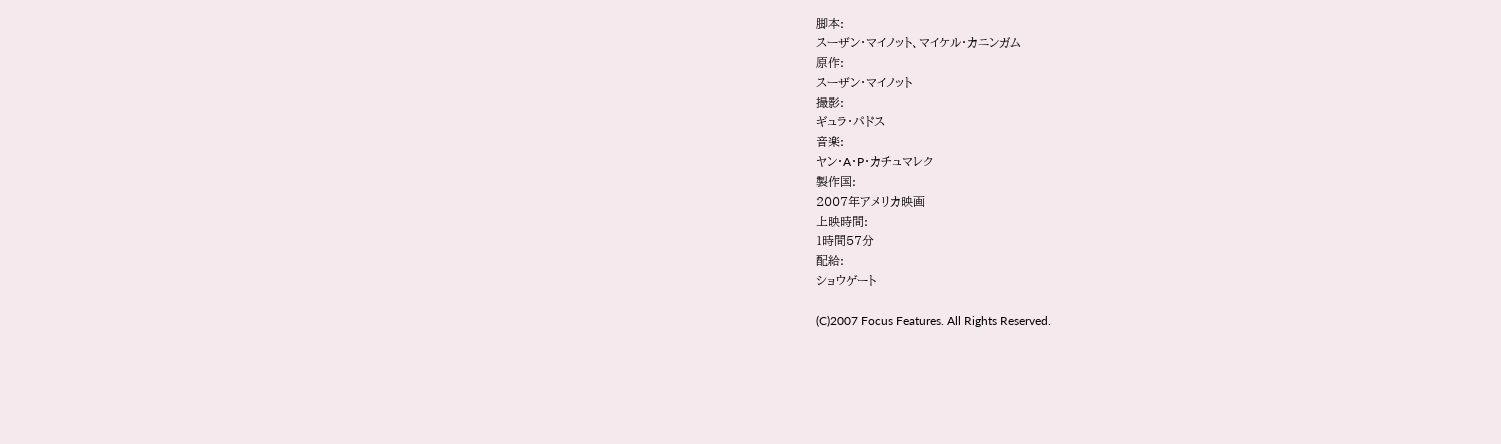脚本:
スーザン・マイノット、マイケル・カニンガム
原作:
スーザン・マイノット
撮影:
ギュラ・パドス
音楽:
ヤン・A・P・カチュマレク
製作国:
2007年アメリカ映画
上映時間:
1時間57分
配給:
ショウゲート

(C)2007 Focus Features. All Rights Reserved.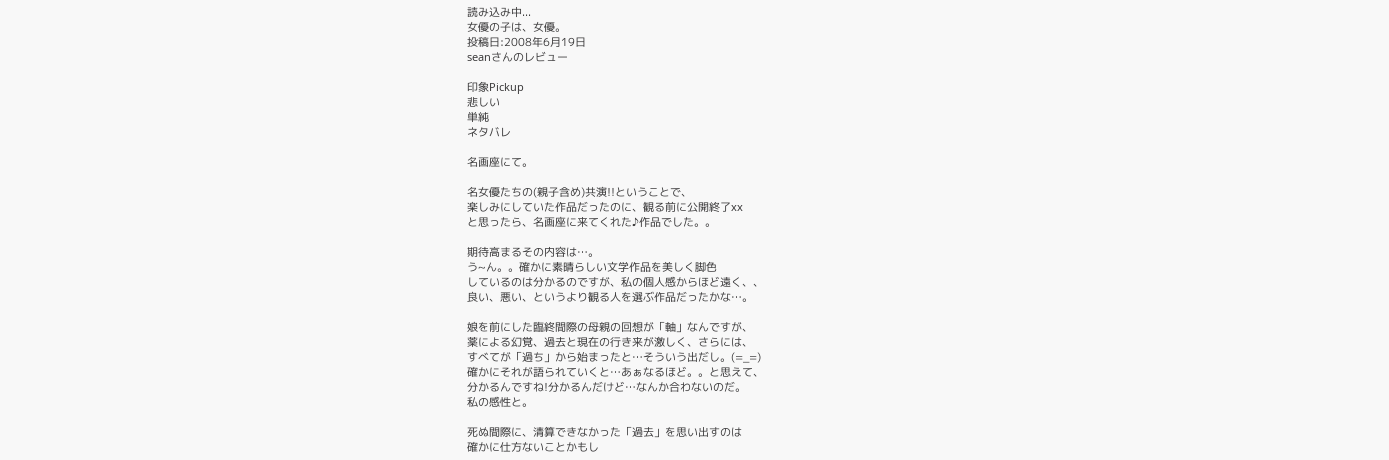読み込み中...
女優の子は、女優。
投稿日:2008年6月19日
seanさんのレビュー

印象Pickup
悲しい
単純
ネタバレ

名画座にて。

名女優たちの(親子含め)共演!!ということで、
楽しみにしていた作品だったのに、観る前に公開終了xx
と思ったら、名画座に来てくれた♪作品でした。。

期待高まるその内容は…。
う~ん。。確かに素晴らしい文学作品を美しく脚色
しているのは分かるのですが、私の個人感からほど遠く、、
良い、悪い、というより観る人を選ぶ作品だったかな…。

娘を前にした臨終間際の母親の回想が「軸」なんですが、
薬による幻覚、過去と現在の行き来が激しく、さらには、
すべてが「過ち」から始まったと…そういう出だし。(=_=)
確かにそれが語られていくと…あぁなるほど。。と思えて、
分かるんですね!分かるんだけど…なんか合わないのだ。
私の感性と。

死ぬ間際に、清算できなかった「過去」を思い出すのは
確かに仕方ないことかもし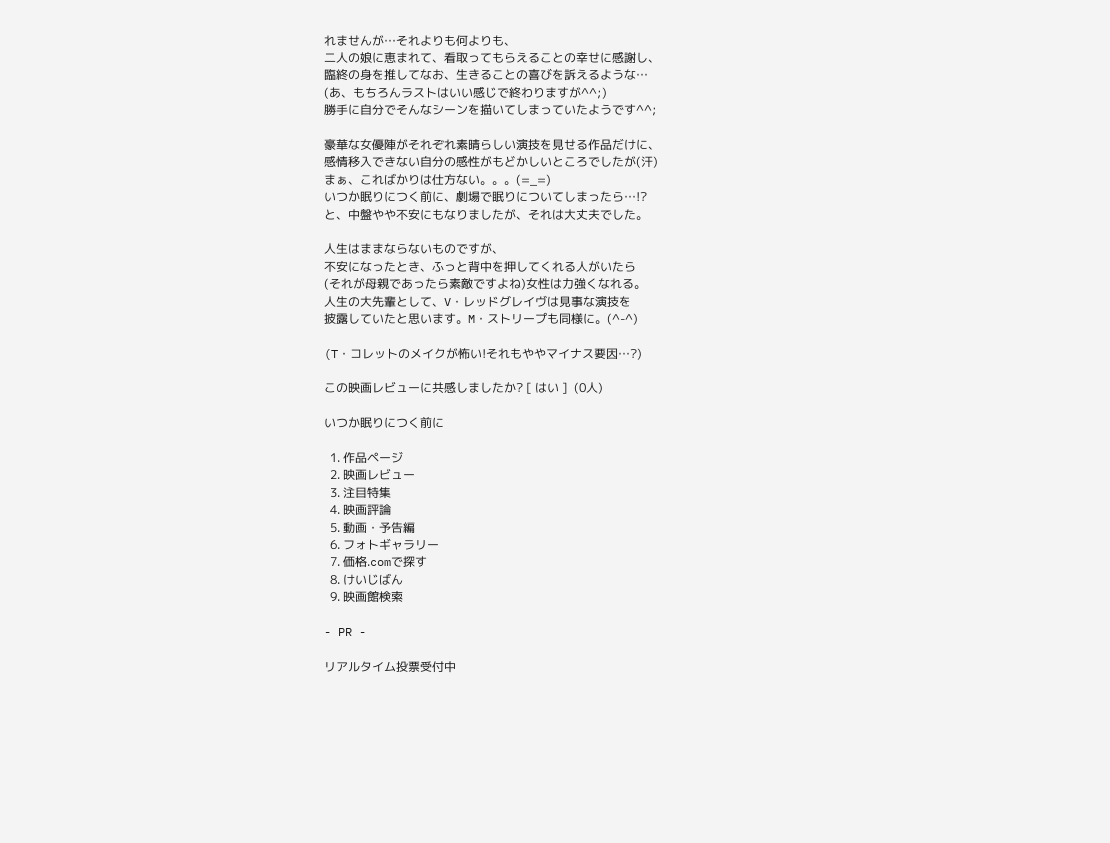れませんが…それよりも何よりも、
二人の娘に恵まれて、看取ってもらえることの幸せに感謝し、
臨終の身を推してなお、生きることの喜びを訴えるような…
(あ、もちろんラストはいい感じで終わりますが^^;)
勝手に自分でそんなシーンを描いてしまっていたようです^^;

豪華な女優陣がそれぞれ素晴らしい演技を見せる作品だけに、
感情移入できない自分の感性がもどかしいところでしたが(汗)
まぁ、こればかりは仕方ない。。。(=_=)
いつか眠りにつく前に、劇場で眠りについてしまったら…!?
と、中盤やや不安にもなりましたが、それは大丈夫でした。

人生はままならないものですが、
不安になったとき、ふっと背中を押してくれる人がいたら
(それが母親であったら素敵ですよね)女性は力強くなれる。
人生の大先輩として、V・レッドグレイヴは見事な演技を
披露していたと思います。M・ストリープも同様に。(^-^)

(T・コレットのメイクが怖い!それもややマイナス要因…?)

この映画レビューに共感しましたか? [ はい ]  (0人)

いつか眠りにつく前に

  1. 作品ページ
  2. 映画レビュー
  3. 注目特集
  4. 映画評論
  5. 動画・予告編
  6. フォトギャラリー
  7. 価格.comで探す
  8. けいじばん
  9. 映画館検索

- PR -

リアルタイム投票受付中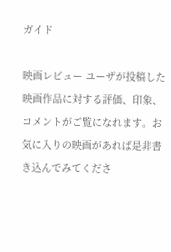ガイド

映画レビュー ユーザが投稿した映画作品に対する評価、印象、コメントがご覧になれます。お気に入りの映画があれば是非書き込んでみてくださ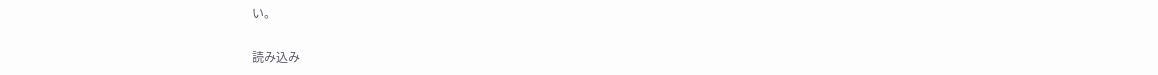い。

読み込み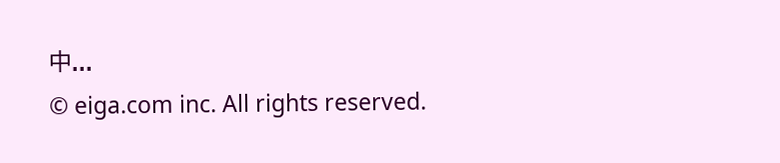中...
© eiga.com inc. All rights reserved.